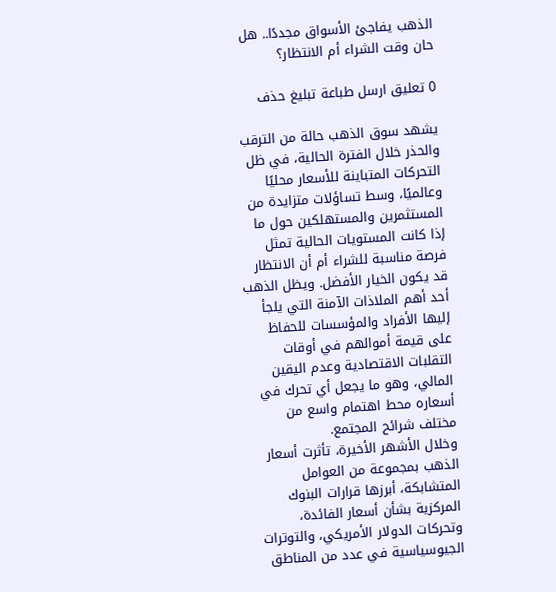الذهب يفاجئ الأسواق مجددًا.. هل حان وقت الشراء أم الانتظار؟

0 تعليق ارسل طباعة تبليغ حذف

يشهد سوق الذهب حالة من الترقب والحذر خلال الفترة الحالية، في ظل التحركات المتباينة للأسعار محليًا وعالميًا، وسط تساؤلات متزايدة من المستثمرين والمستهلكين حول ما إذا كانت المستويات الحالية تمثل فرصة مناسبة للشراء أم أن الانتظار قد يكون الخيار الأفضل. ويظل الذهب أحد أهم الملاذات الآمنة التي يلجأ إليها الأفراد والمؤسسات للحفاظ على قيمة أموالهم في أوقات التقلبات الاقتصادية وعدم اليقين المالي، وهو ما يجعل أي تحرك في أسعاره محط اهتمام واسع من مختلف شرائح المجتمع.
وخلال الأشهر الأخيرة، تأثرت أسعار الذهب بمجموعة من العوامل المتشابكة، أبرزها قرارات البنوك المركزية بشأن أسعار الفائدة، وتحركات الدولار الأمريكي، والتوترات الجيوسياسية في عدد من المناطق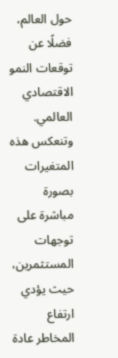حول العالم، فضلًا عن توقعات النمو الاقتصادي العالمي. وتنعكس هذه المتغيرات بصورة مباشرة على توجهات المستثمرين، حيث يؤدي ارتفاع المخاطر عادة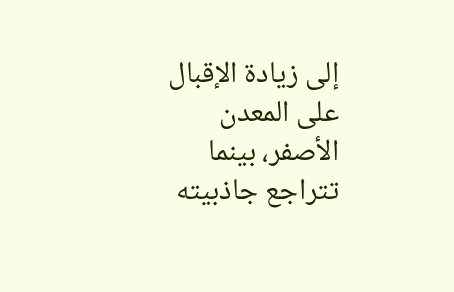إلى زيادة الإقبال على المعدن الأصفر، بينما تتراجع جاذبيته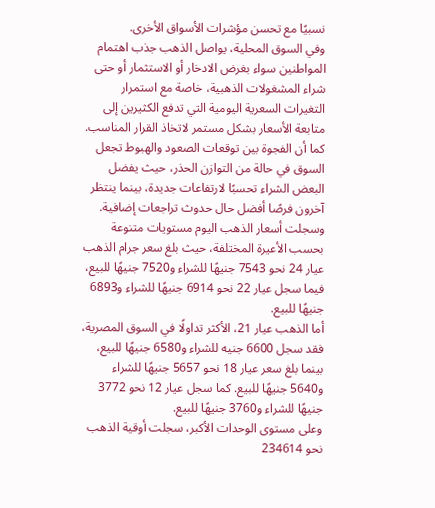نسبيًا مع تحسن مؤشرات الأسواق الأخرى.
وفي السوق المحلية، يواصل الذهب جذب اهتمام المواطنين سواء بغرض الادخار أو الاستثمار أو حتى شراء المشغولات الذهبية، خاصة مع استمرار التغيرات السعرية اليومية التي تدفع الكثيرين إلى متابعة الأسعار بشكل مستمر لاتخاذ القرار المناسب. كما أن الفجوة بين توقعات الصعود والهبوط تجعل السوق في حالة من التوازن الحذر، حيث يفضل البعض الشراء تحسبًا لارتفاعات جديدة، بينما ينتظر آخرون فرصًا أفضل حال حدوث تراجعات إضافية.
وسجلت أسعار الذهب اليوم مستويات متنوعة بحسب الأعيرة المختلفة، حيث بلغ سعر جرام الذهب عيار 24 نحو 7543 جنيهًا للشراء و7520 جنيهًا للبيع، فيما سجل عيار 22 نحو 6914 جنيهًا للشراء و6893 جنيهًا للبيع.
أما الذهب عيار 21، الأكثر تداولًا في السوق المصرية، فقد سجل 6600 جنيه للشراء و6580 جنيهًا للبيع، بينما بلغ سعر عيار 18 نحو 5657 جنيهًا للشراء و5640 جنيهًا للبيع. كما سجل عيار 12 نحو 3772 جنيهًا للشراء و3760 جنيهًا للبيع.
وعلى مستوى الوحدات الأكبر، سجلت أوقية الذهب نحو 234614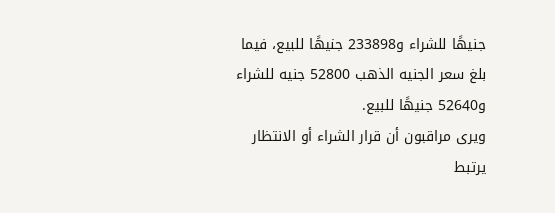جنيهًا للشراء و233898 جنيهًا للبيع، فيما بلغ سعر الجنيه الذهب 52800 جنيه للشراء و52640 جنيهًا للبيع.
ويرى مراقبون أن قرار الشراء أو الانتظار يرتبط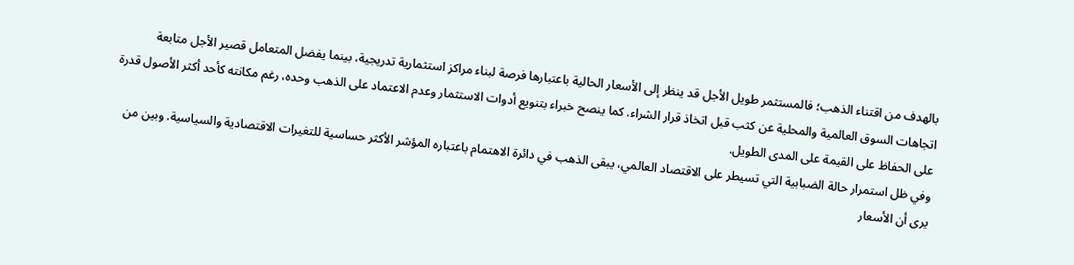بالهدف من اقتناء الذهب؛ فالمستثمر طويل الأجل قد ينظر إلى الأسعار الحالية باعتبارها فرصة لبناء مراكز استثمارية تدريجية، بينما يفضل المتعامل قصير الأجل متابعة اتجاهات السوق العالمية والمحلية عن كثب قبل اتخاذ قرار الشراء. كما ينصح خبراء بتنويع أدوات الاستثمار وعدم الاعتماد على الذهب وحده، رغم مكانته كأحد أكثر الأصول قدرة على الحفاظ على القيمة على المدى الطويل.
وفي ظل استمرار حالة الضبابية التي تسيطر على الاقتصاد العالمي، يبقى الذهب في دائرة الاهتمام باعتباره المؤشر الأكثر حساسية للتغيرات الاقتصادية والسياسية. وبين من يرى أن الأسعار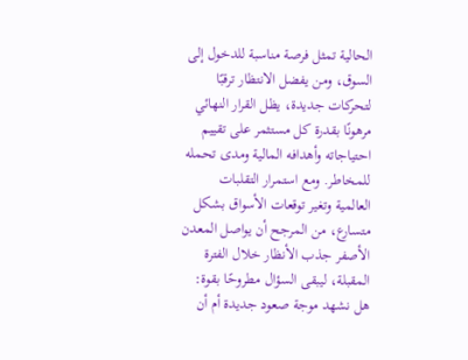الحالية تمثل فرصة مناسبة للدخول إلى السوق، ومن يفضل الانتظار ترقبًا لتحركات جديدة، يظل القرار النهائي مرهونًا بقدرة كل مستثمر على تقييم احتياجاته وأهدافه المالية ومدى تحمله للمخاطر. ومع استمرار التقلبات العالمية وتغير توقعات الأسواق بشكل متسارع، من المرجح أن يواصل المعدن الأصفر جذب الأنظار خلال الفترة المقبلة، ليبقى السؤال مطروحًا بقوة: هل نشهد موجة صعود جديدة أم أن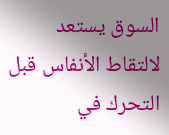السوق يستعد لالتقاط الأنفاس قبل التحرك في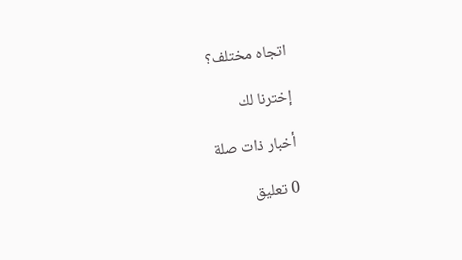اتجاه مختلف؟

إخترنا لك

أخبار ذات صلة

0 تعليق